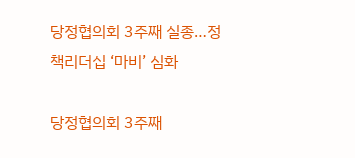당정협의회 3주째 실종…정책리더십 ‘마비’ 심화

당정협의회 3주째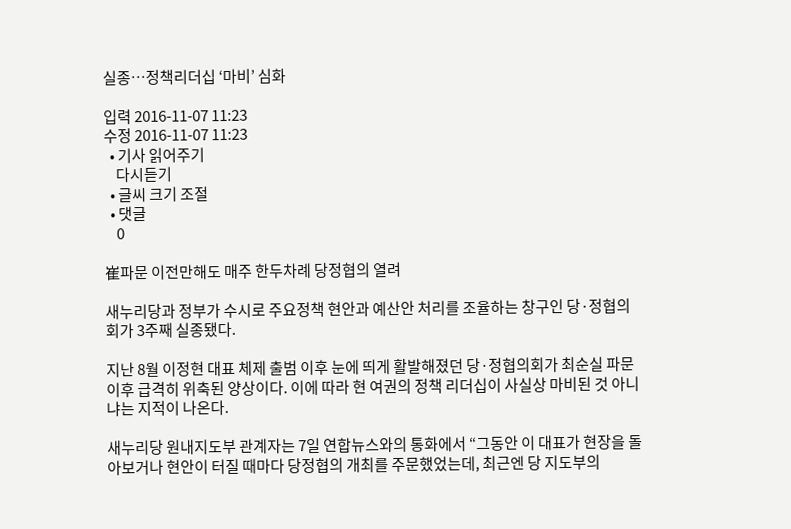실종…정책리더십 ‘마비’ 심화

입력 2016-11-07 11:23
수정 2016-11-07 11:23
  • 기사 읽어주기
    다시듣기
  • 글씨 크기 조절
  • 댓글
    0

崔파문 이전만해도 매주 한두차례 당정협의 열려

새누리당과 정부가 수시로 주요정책 현안과 예산안 처리를 조율하는 창구인 당·정협의회가 3주째 실종됐다.

지난 8월 이정현 대표 체제 출범 이후 눈에 띄게 활발해졌던 당·정협의회가 최순실 파문 이후 급격히 위축된 양상이다. 이에 따라 현 여권의 정책 리더십이 사실상 마비된 것 아니냐는 지적이 나온다.

새누리당 원내지도부 관계자는 7일 연합뉴스와의 통화에서 “그동안 이 대표가 현장을 돌아보거나 현안이 터질 때마다 당정협의 개최를 주문했었는데, 최근엔 당 지도부의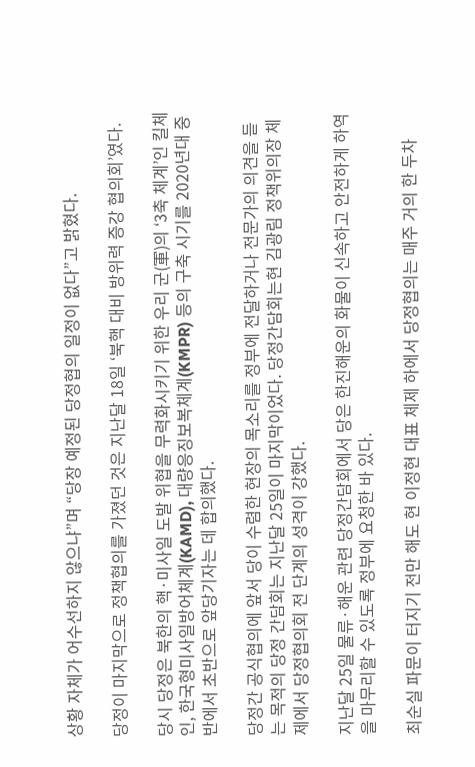상황 자체가 어수선하지 않으냐”며 “당장 예정된 당정협의 일정이 없다”고 밝혔다.

당정이 마지막으로 정책협의를 가졌던 것은 지난달 18일 ‘북핵 대비 방위력 증강 협의회’였다.

당시 당정은 북한의 핵·미사일 도발 위협을 무력화시키기 위한 우리 군(軍)의 ‘3축 체계’인 킬체인, 한국형미사일방어체계(KAMD), 대량응징보복체계(KMPR) 등의 구축 시기를 2020년대 중반에서 초반으로 앞당기자는 데 합의했다.

당정간 공식협의에 앞서 당이 수렴한 현장의 목소리를 정부에 전달하거나 전문가의 의견을 듣는 목적의 당정 간담회는 지난달 25일이 마지막이었다. 당정간담회는현 김광림 정책위의장 체제에서 당정협의회 전 단계의 성격이 강했다.

지난달 25일 물류·해운 관련 당정간담회에서 당은 한진해운의 화물이 신속하고 안전하게 하역을 마무리할 수 있도록 정부에 요청한 바 있다.

최순실 파문이 터지기 전만 해도 현 이정현 대표 체제 하에서 당정협의는 매주 거의 한 두차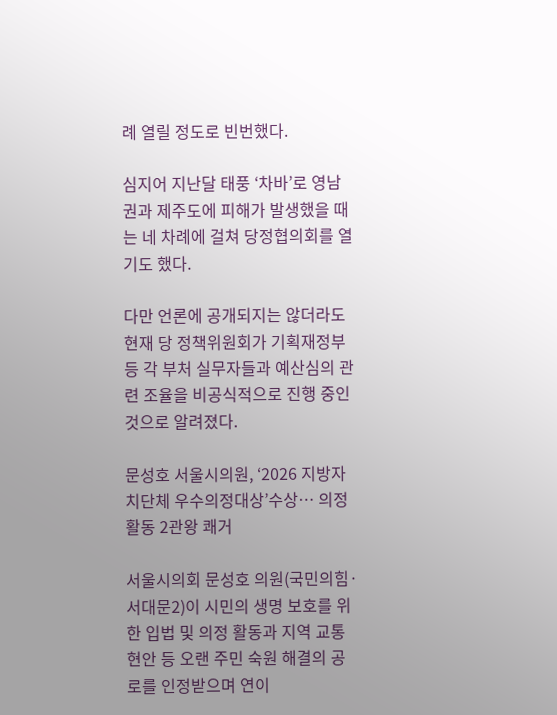례 열릴 정도로 빈번했다.

심지어 지난달 태풍 ‘차바’로 영남권과 제주도에 피해가 발생했을 때는 네 차례에 걸쳐 당정협의회를 열기도 했다.

다만 언론에 공개되지는 않더라도 현재 당 정책위원회가 기획재정부 등 각 부처 실무자들과 예산심의 관련 조율을 비공식적으로 진행 중인 것으로 알려졌다.

문성호 서울시의원, ‘2026 지방자치단체 우수의정대상’수상… 의정활동 2관왕 쾌거

서울시의회 문성호 의원(국민의힘·서대문2)이 시민의 생명 보호를 위한 입법 및 의정 활동과 지역 교통 현안 등 오랜 주민 숙원 해결의 공로를 인정받으며 연이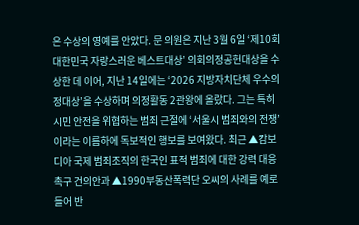은 수상의 영예를 안았다. 문 의원은 지난 3월 6일 ‘제10회 대한민국 자랑스러운 베스트대상’ 의회의정공헌대상을 수상한 데 이어, 지난 14일에는 ‘2026 지방자치단체 우수의정대상’을 수상하며 의정활동 2관왕에 올랐다. 그는 특히 시민 안전을 위협하는 범죄 근절에 ‘서울시 범죄와의 전쟁’이라는 이름하에 독보적인 행보를 보여왔다. 최근 ▲캄보디아 국제 범죄조직의 한국인 표적 범죄에 대한 강력 대응 촉구 건의안과 ▲1990부동산폭력단 오씨의 사례를 예로 들어 반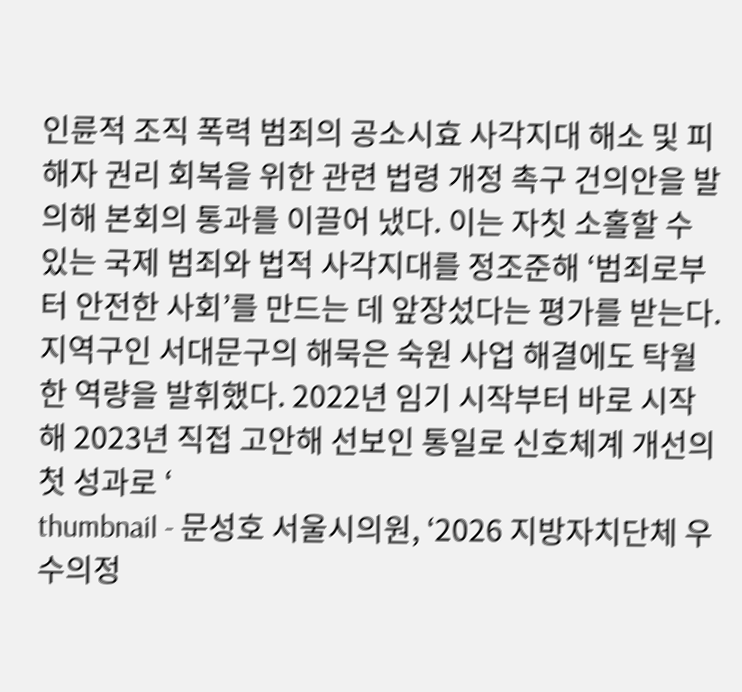인륜적 조직 폭력 범죄의 공소시효 사각지대 해소 및 피해자 권리 회복을 위한 관련 법령 개정 촉구 건의안을 발의해 본회의 통과를 이끌어 냈다. 이는 자칫 소홀할 수 있는 국제 범죄와 법적 사각지대를 정조준해 ‘범죄로부터 안전한 사회’를 만드는 데 앞장섰다는 평가를 받는다. 지역구인 서대문구의 해묵은 숙원 사업 해결에도 탁월한 역량을 발휘했다. 2022년 임기 시작부터 바로 시작해 2023년 직접 고안해 선보인 통일로 신호체계 개선의 첫 성과로 ‘
thumbnail - 문성호 서울시의원, ‘2026 지방자치단체 우수의정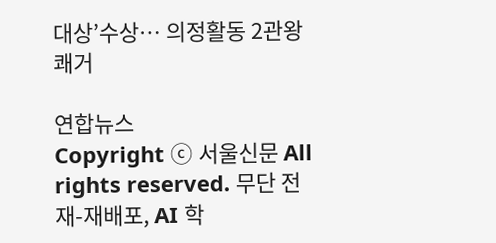대상’수상… 의정활동 2관왕 쾌거

연합뉴스
Copyright ⓒ 서울신문 All rights reserved. 무단 전재-재배포, AI 학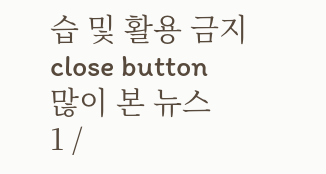습 및 활용 금지
close button
많이 본 뉴스
1 /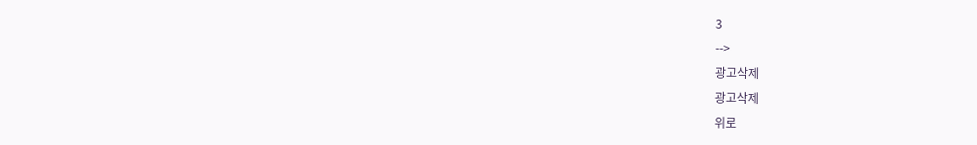3
-->
광고삭제
광고삭제
위로